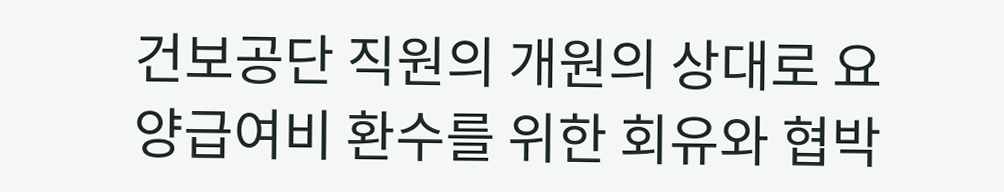건보공단 직원의 개원의 상대로 요양급여비 환수를 위한 회유와 협박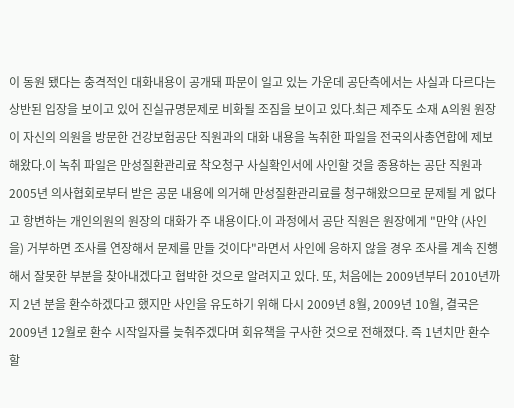이 동원 됐다는 충격적인 대화내용이 공개돼 파문이 일고 있는 가운데 공단측에서는 사실과 다르다는 상반된 입장을 보이고 있어 진실규명문제로 비화될 조짐을 보이고 있다.최근 제주도 소재 A의원 원장이 자신의 의원을 방문한 건강보험공단 직원과의 대화 내용을 녹취한 파일을 전국의사총연합에 제보해왔다.이 녹취 파일은 만성질환관리료 착오청구 사실확인서에 사인할 것을 종용하는 공단 직원과 2005년 의사협회로부터 받은 공문 내용에 의거해 만성질환관리료를 청구해왔으므로 문제될 게 없다고 항변하는 개인의원의 원장의 대화가 주 내용이다.이 과정에서 공단 직원은 원장에게 "만약 (사인을) 거부하면 조사를 연장해서 문제를 만들 것이다"라면서 사인에 응하지 않을 경우 조사를 계속 진행해서 잘못한 부분을 찾아내겠다고 협박한 것으로 알려지고 있다. 또, 처음에는 2009년부터 2010년까지 2년 분을 환수하겠다고 했지만 사인을 유도하기 위해 다시 2009년 8월, 2009년 10월, 결국은 2009년 12월로 환수 시작일자를 늦춰주겠다며 회유책을 구사한 것으로 전해졌다. 즉 1년치만 환수할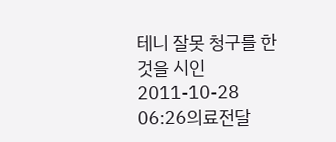테니 잘못 청구를 한 것을 시인
2011-10-28 06:26의료전달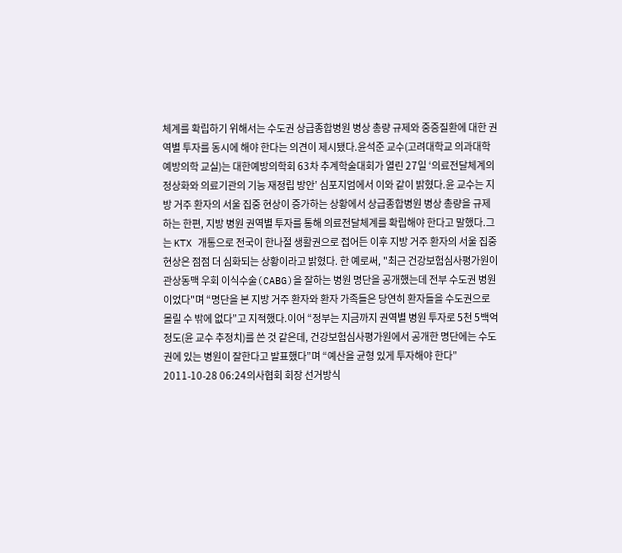체계를 확립하기 위해서는 수도권 상급종합병원 병상 총량 규제와 중증질환에 대한 권역별 투자를 동시에 해야 한다는 의견이 제시됐다.윤석준 교수(고려대학교 의과대학 예방의학 교실)는 대한예방의학회 63차 추계학술대회가 열린 27일 ‘의료전달체계의 정상화와 의료기관의 기능 재정립 방안’ 심포지엄에서 이와 같이 밝혔다.윤 교수는 지방 거주 환자의 서울 집중 현상이 증가하는 상황에서 상급종합병원 병상 총량을 규제하는 한편, 지방 병원 권역별 투자를 통해 의료전달체계를 확립해야 한다고 말했다.그는 KTX 개통으로 전국이 한나절 생활권으로 접어든 이후 지방 거주 환자의 서울 집중 현상은 점점 더 심화되는 상황이라고 밝혔다. 한 예로써, "최근 건강보험심사평가원이 관상동맥 우회 이식수술(CABG)을 잘하는 병원 명단을 공개했는데 전부 수도권 병원이었다"며 “명단을 본 지방 거주 환자와 환자 가족들은 당연히 환자들을 수도권으로 몰릴 수 밖에 없다”고 지적했다.이어 “정부는 지금까지 권역별 병원 투자로 5천 5백억 정도(윤 교수 추정치)를 쓴 것 같은데, 건강보험심사평가원에서 공개한 명단에는 수도권에 있는 병원이 잘한다고 발표했다”며 “예산을 균형 있게 투자해야 한다”
2011-10-28 06:24의사협회 회장 선거방식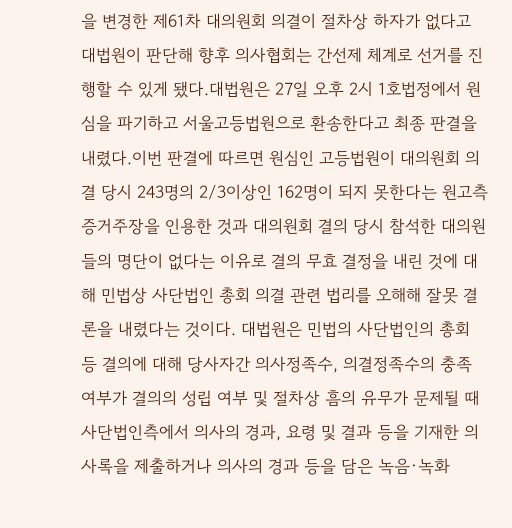을 변경한 제61차 대의원회 의결이 절차상 하자가 없다고 대법원이 판단해 향후 의사협회는 간선제 체계로 선거를 진행할 수 있게 됐다.대법원은 27일 오후 2시 1호법정에서 원심을 파기하고 서울고등법원으로 환송한다고 최종 판결을 내렸다.이번 판결에 따르면 원심인 고등법원이 대의원회 의결 당시 243명의 2/3이상인 162명이 되지 못한다는 원고측 증거주장을 인용한 것과 대의원회 결의 당시 참석한 대의원들의 명단이 없다는 이유로 결의 무효 결정을 내린 것에 대해 민법상 사단법인 총회 의결 관련 법리를 오해해 잘못 결론을 내렸다는 것이다. 대법원은 민법의 사단법인의 총회 등 결의에 대해 당사자간 의사정족수, 의결정족수의 충족 여부가 결의의 성립 여부 및 절차상 흠의 유무가 문제될 때 사단법인측에서 의사의 경과, 요령 및 결과 등을 기재한 의사록을 제출하거나 의사의 경과 등을 담은 녹음·녹화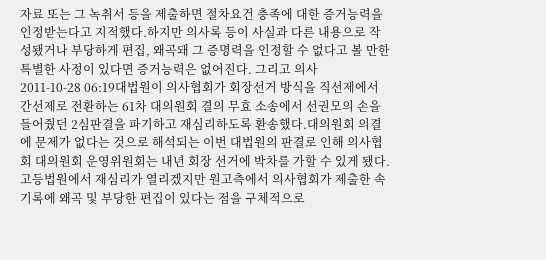자료 또는 그 녹취서 등을 제출하면 절차요건 충족에 대한 증거능력을 인정받는다고 지적했다.하지만 의사록 등이 사실과 다른 내용으로 작성됐거나 부당하게 편집, 왜곡돼 그 증명력을 인정할 수 없다고 볼 만한 특별한 사정이 있다면 증거능력은 없어진다. 그리고 의사
2011-10-28 06:19대법원이 의사협회가 회장선거 방식을 직선제에서 간선제로 전환하는 61차 대의원회 결의 무효 소송에서 선권모의 손을 들어줬던 2심판결을 파기하고 재심리하도록 환송했다.대의원회 의결에 문제가 없다는 것으로 해석되는 이번 대법원의 판결로 인해 의사협회 대의원회 운영위원회는 내년 회장 선거에 박차를 가할 수 있게 됐다.고등법원에서 재심리가 열리겠지만 원고측에서 의사협회가 제출한 속기록에 왜곡 및 부당한 편집이 있다는 점을 구체적으로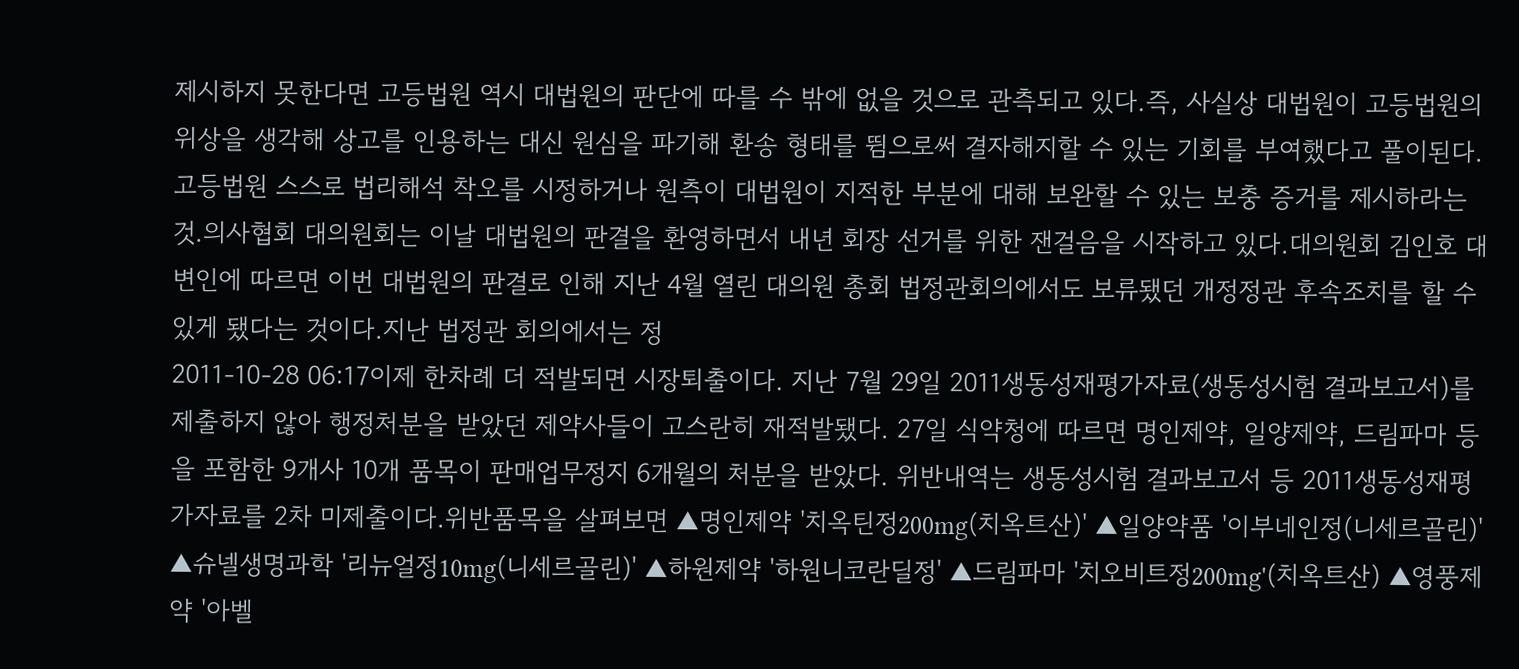제시하지 못한다면 고등법원 역시 대법원의 판단에 따를 수 밖에 없을 것으로 관측되고 있다.즉, 사실상 대법원이 고등법원의 위상을 생각해 상고를 인용하는 대신 원심을 파기해 환송 형태를 뜀으로써 결자해지할 수 있는 기회를 부여했다고 풀이된다.고등법원 스스로 법리해석 착오를 시정하거나 원측이 대법원이 지적한 부분에 대해 보완할 수 있는 보충 증거를 제시하라는 것.의사협회 대의원회는 이날 대법원의 판결을 환영하면서 내년 회장 선거를 위한 잰걸음을 시작하고 있다.대의원회 김인호 대변인에 따르면 이번 대법원의 판결로 인해 지난 4월 열린 대의원 총회 법정관회의에서도 보류됐던 개정정관 후속조치를 할 수 있게 됐다는 것이다.지난 법정관 회의에서는 정
2011-10-28 06:17이제 한차례 더 적발되면 시장퇴출이다. 지난 7월 29일 2011생동성재평가자료(생동성시험 결과보고서)를 제출하지 않아 행정처분을 받았던 제약사들이 고스란히 재적발됐다. 27일 식약청에 따르면 명인제약, 일양제약, 드림파마 등을 포함한 9개사 10개 품목이 판매업무정지 6개월의 처분을 받았다. 위반내역는 생동성시험 결과보고서 등 2011생동성재평가자료를 2차 미제출이다.위반품목을 살펴보면 ▲명인제약 '치옥틴정200mg(치옥트산)' ▲일양약품 '이부네인정(니세르골린)' ▲슈넬생명과학 '리뉴얼정10mg(니세르골린)' ▲하원제약 '하원니코란딜정' ▲드림파마 '치오비트정200mg'(치옥트산) ▲영풍제약 '아벨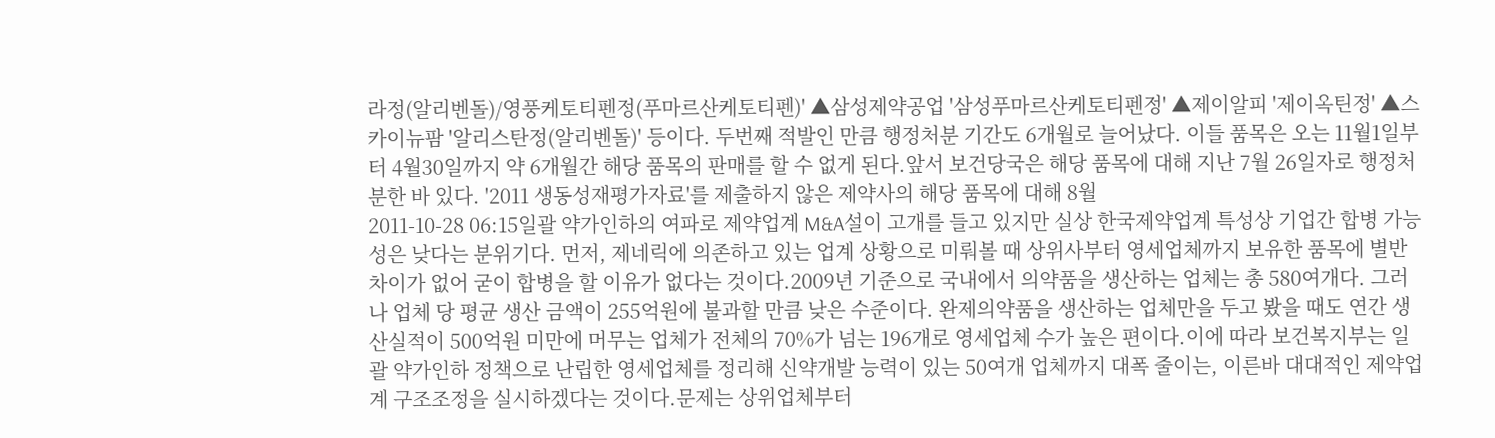라정(알리벤돌)/영풍케토티펜정(푸마르산케토티펜)' ▲삼성제약공업 '삼성푸마르산케토티펜정' ▲제이알피 '제이옥틴정' ▲스카이뉴팜 '알리스탄정(알리벤돌)' 등이다. 두번째 적발인 만큼 행정처분 기간도 6개월로 늘어났다. 이들 품목은 오는 11월1일부터 4월30일까지 약 6개월간 해당 품목의 판매를 할 수 없게 된다.앞서 보건당국은 해당 품목에 대해 지난 7월 26일자로 행정처분한 바 있다. '2011 생동성재평가자료'를 제출하지 않은 제약사의 해당 품목에 대해 8월
2011-10-28 06:15일괄 약가인하의 여파로 제약업계 M&A설이 고개를 들고 있지만 실상 한국제약업계 특성상 기업간 합병 가능성은 낮다는 분위기다. 먼저, 제네릭에 의존하고 있는 업계 상황으로 미뤄볼 때 상위사부터 영세업체까지 보유한 품목에 별반 차이가 없어 굳이 합병을 할 이유가 없다는 것이다.2009년 기준으로 국내에서 의약품을 생산하는 업체는 총 580여개다. 그러나 업체 당 평균 생산 금액이 255억원에 불과할 만큼 낮은 수준이다. 완제의약품을 생산하는 업체만을 두고 봤을 때도 연간 생산실적이 500억원 미만에 머무는 업체가 전체의 70%가 넘는 196개로 영세업체 수가 높은 편이다.이에 따라 보건복지부는 일괄 약가인하 정책으로 난립한 영세업체를 정리해 신약개발 능력이 있는 50여개 업체까지 대폭 줄이는, 이른바 대대적인 제약업계 구조조정을 실시하겠다는 것이다.문제는 상위업체부터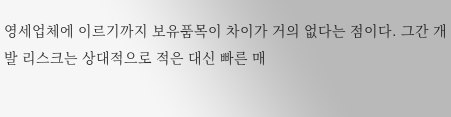영세업체에 이르기까지 보유품목이 차이가 거의 없다는 점이다. 그간 개발 리스크는 상대적으로 적은 대신 빠른 매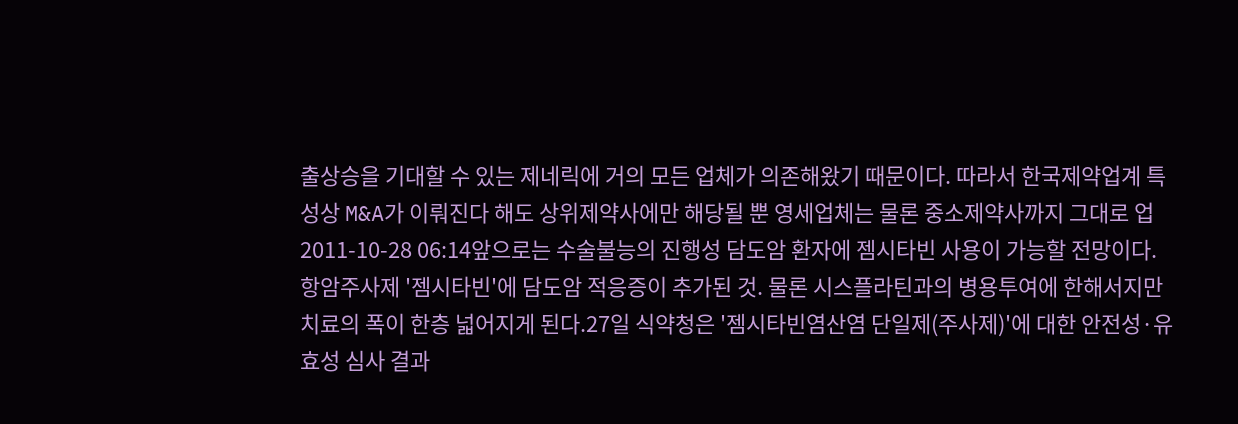출상승을 기대할 수 있는 제네릭에 거의 모든 업체가 의존해왔기 때문이다. 따라서 한국제약업계 특성상 M&A가 이뤄진다 해도 상위제약사에만 해당될 뿐 영세업체는 물론 중소제약사까지 그대로 업
2011-10-28 06:14앞으로는 수술불능의 진행성 담도암 환자에 젬시타빈 사용이 가능할 전망이다. 항암주사제 '젬시타빈'에 담도암 적응증이 추가된 것. 물론 시스플라틴과의 병용투여에 한해서지만 치료의 폭이 한층 넓어지게 된다.27일 식약청은 '젬시타빈염산염 단일제(주사제)'에 대한 안전성·유효성 심사 결과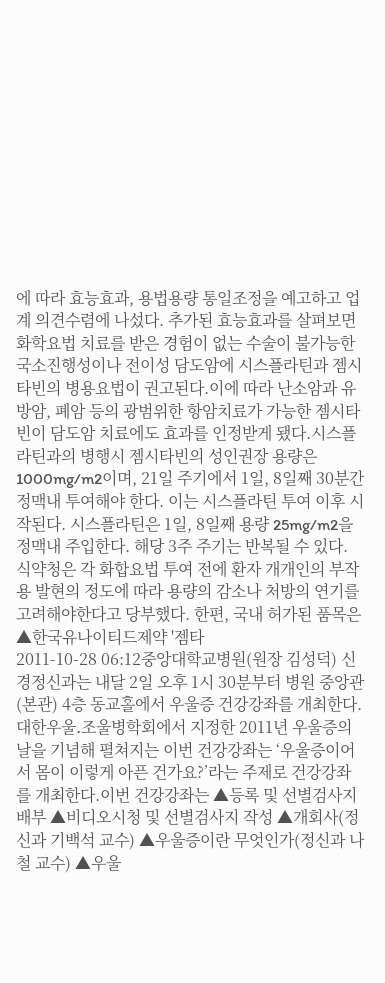에 따라 효능효과, 용법용량 통일조정을 예고하고 업계 의견수렴에 나섰다. 추가된 효능효과를 살펴보면 화학요법 치료를 받은 경험이 없는 수술이 불가능한 국소진행성이나 전이성 담도암에 시스플라틴과 젬시타빈의 병용요법이 권고된다.이에 따라 난소암과 유방암, 폐암 등의 광범위한 항암치료가 가능한 젬시타빈이 담도암 치료에도 효과를 인정받게 됐다.시스플라틴과의 병행시 젬시타빈의 성인권장 용량은 1000mg/m2이며, 21일 주기에서 1일, 8일째 30분간 정맥내 투여해야 한다. 이는 시스플라틴 투여 이후 시작된다. 시스플라틴은 1일, 8일째 용량 25mg/m2을 정맥내 주입한다. 해당 3주 주기는 반복될 수 있다. 식약청은 각 화합요법 투여 전에 환자 개개인의 부작용 발현의 정도에 따라 용량의 감소나 처방의 연기를 고려해야한다고 당부했다. 한편, 국내 허가된 품목은 ▲한국유나이티드제약 '젬타
2011-10-28 06:12중앙대학교병원(원장 김성덕) 신경정신과는 내달 2일 오후 1시 30분부터 병원 중앙관(본관) 4층 동교홀에서 우울증 건강강좌를 개최한다.대한우울․조울병학회에서 지정한 2011년 우울증의 날을 기념해 펼쳐지는 이번 건강강좌는 ‘우울증이어서 몸이 이렇게 아픈 건가요?’라는 주제로 건강강좌를 개최한다.이번 건강강좌는 ▲등록 및 선별검사지 배부 ▲비디오시청 및 선별검사지 작성 ▲개회사(정신과 기백석 교수) ▲우울증이란 무엇인가(정신과 나철 교수) ▲우울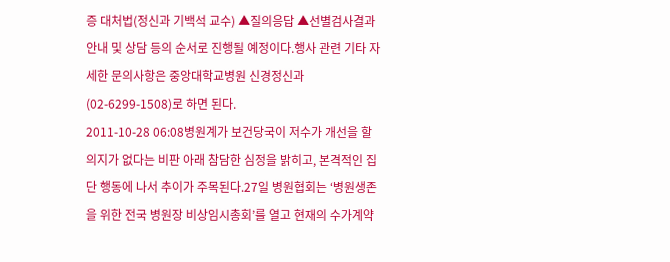증 대처법(정신과 기백석 교수) ▲질의응답 ▲선별검사결과 안내 및 상담 등의 순서로 진행될 예정이다.행사 관련 기타 자세한 문의사항은 중앙대학교병원 신경정신과(02-6299-1508)로 하면 된다.
2011-10-28 06:08병원계가 보건당국이 저수가 개선을 할 의지가 없다는 비판 아래 참담한 심정을 밝히고, 본격적인 집단 행동에 나서 추이가 주목된다.27일 병원협회는 ‘병원생존을 위한 전국 병원장 비상임시총회’를 열고 현재의 수가계약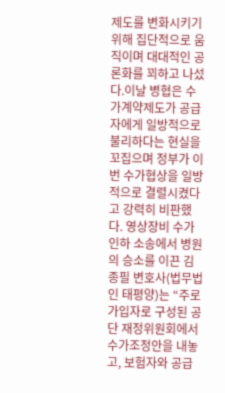제도를 변화시키기 위해 집단적으로 움직이며 대대적인 공론화를 꾀하고 나섰다.이날 병협은 수가계약제도가 공급자에게 일방적으로 불리하다는 현실을 꼬집으며 정부가 이번 수가협상을 일방적으로 결렬시켰다고 강력히 비판했다. 영상장비 수가인하 소송에서 병원의 승소를 이끈 김종필 변호사(법무법인 태평양)는 “주로 가입자로 구성된 공단 재정위원회에서 수가조정안을 내놓고, 보험자와 공급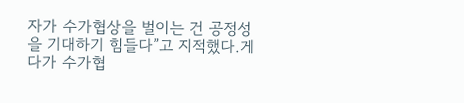자가 수가협상을 벌이는 건 공정성을 기대하기 힘들다”고 지적했다.게다가 수가협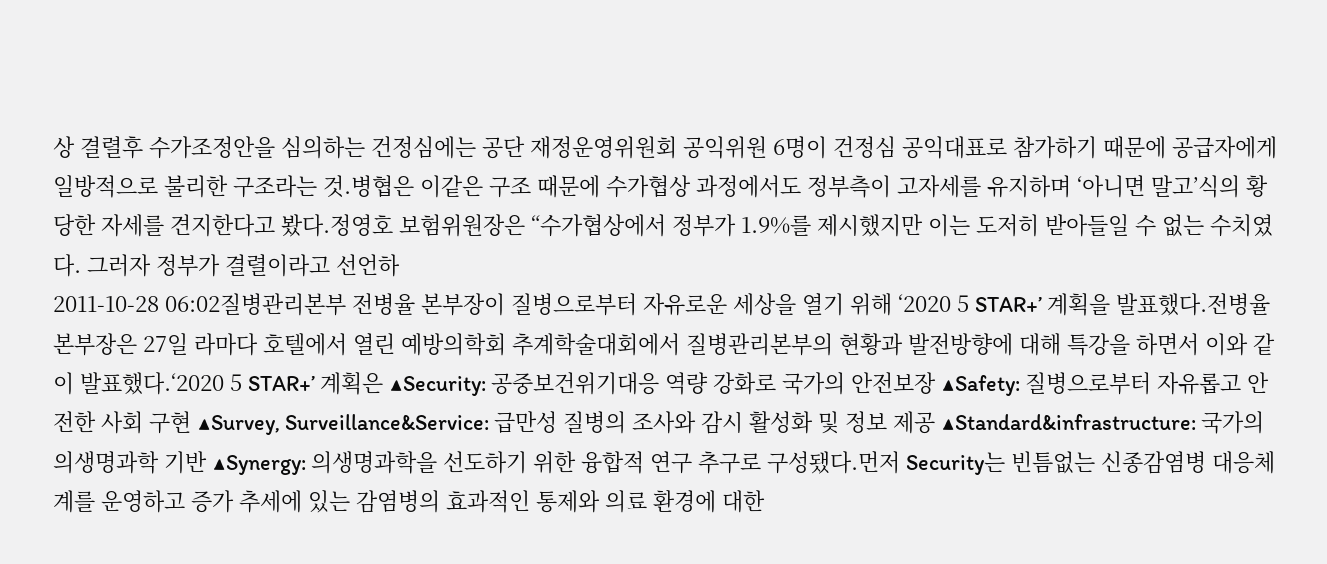상 결렬후 수가조정안을 심의하는 건정심에는 공단 재정운영위원회 공익위원 6명이 건정심 공익대표로 참가하기 때문에 공급자에게 일방적으로 불리한 구조라는 것.병협은 이같은 구조 때문에 수가협상 과정에서도 정부측이 고자세를 유지하며 ‘아니면 말고’식의 황당한 자세를 견지한다고 봤다.정영호 보험위원장은 “수가협상에서 정부가 1.9%를 제시했지만 이는 도저히 받아들일 수 없는 수치였다. 그러자 정부가 결렬이라고 선언하
2011-10-28 06:02질병관리본부 전병율 본부장이 질병으로부터 자유로운 세상을 열기 위해 ‘2020 5 STAR+’ 계획을 발표했다.전병율 본부장은 27일 라마다 호텔에서 열린 예방의학회 추계학술대회에서 질병관리본부의 현황과 발전방향에 대해 특강을 하면서 이와 같이 발표했다.‘2020 5 STAR+’ 계획은 ▲Security: 공중보건위기대응 역량 강화로 국가의 안전보장 ▲Safety: 질병으로부터 자유롭고 안전한 사회 구현 ▲Survey, Surveillance&Service: 급만성 질병의 조사와 감시 활성화 및 정보 제공 ▲Standard&infrastructure: 국가의 의생명과학 기반 ▲Synergy: 의생명과학을 선도하기 위한 융합적 연구 추구로 구성됐다.먼저 Security는 빈틈없는 신종감염병 대응체계를 운영하고 증가 추세에 있는 감염병의 효과적인 통제와 의료 환경에 대한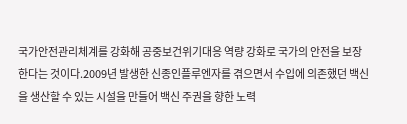국가안전관리체계를 강화해 공중보건위기대응 역량 강화로 국가의 안전을 보장한다는 것이다.2009년 발생한 신종인플루엔자를 겪으면서 수입에 의존했던 백신을 생산할 수 있는 시설을 만들어 백신 주권을 향한 노력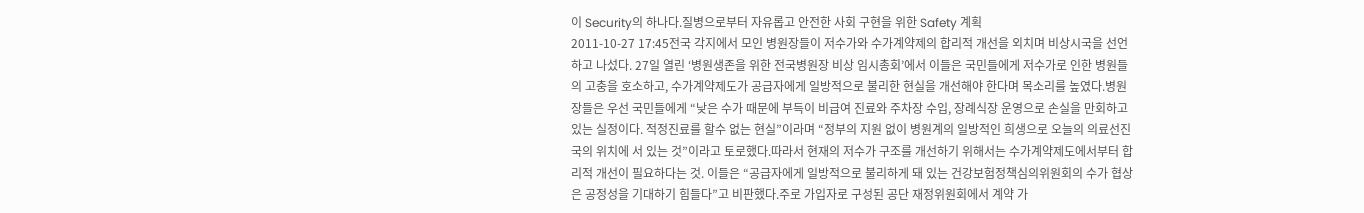이 Security의 하나다.질병으로부터 자유롭고 안전한 사회 구현을 위한 Safety 계획
2011-10-27 17:45전국 각지에서 모인 병원장들이 저수가와 수가계약제의 합리적 개선을 외치며 비상시국을 선언하고 나섰다. 27일 열린 ‘병원생존을 위한 전국병원장 비상 임시총회’에서 이들은 국민들에게 저수가로 인한 병원들의 고충을 호소하고, 수가계약제도가 공급자에게 일방적으로 불리한 현실을 개선해야 한다며 목소리를 높였다.병원장들은 우선 국민들에게 “낮은 수가 때문에 부득이 비급여 진료와 주차장 수입, 장례식장 운영으로 손실을 만회하고 있는 실정이다. 적정진료를 할수 없는 현실”이라며 “정부의 지원 없이 병원계의 일방적인 희생으로 오늘의 의료선진국의 위치에 서 있는 것”이라고 토로했다.따라서 현재의 저수가 구조를 개선하기 위해서는 수가계약제도에서부터 합리적 개선이 필요하다는 것. 이들은 “공급자에게 일방적으로 불리하게 돼 있는 건강보험정책심의위원회의 수가 협상은 공정성을 기대하기 힘들다”고 비판했다.주로 가입자로 구성된 공단 재정위원회에서 계약 가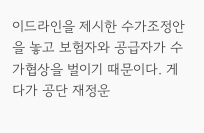이드라인을 제시한 수가조정안을 놓고 보험자와 공급자가 수가협상을 벌이기 때문이다. 게다가 공단 재정운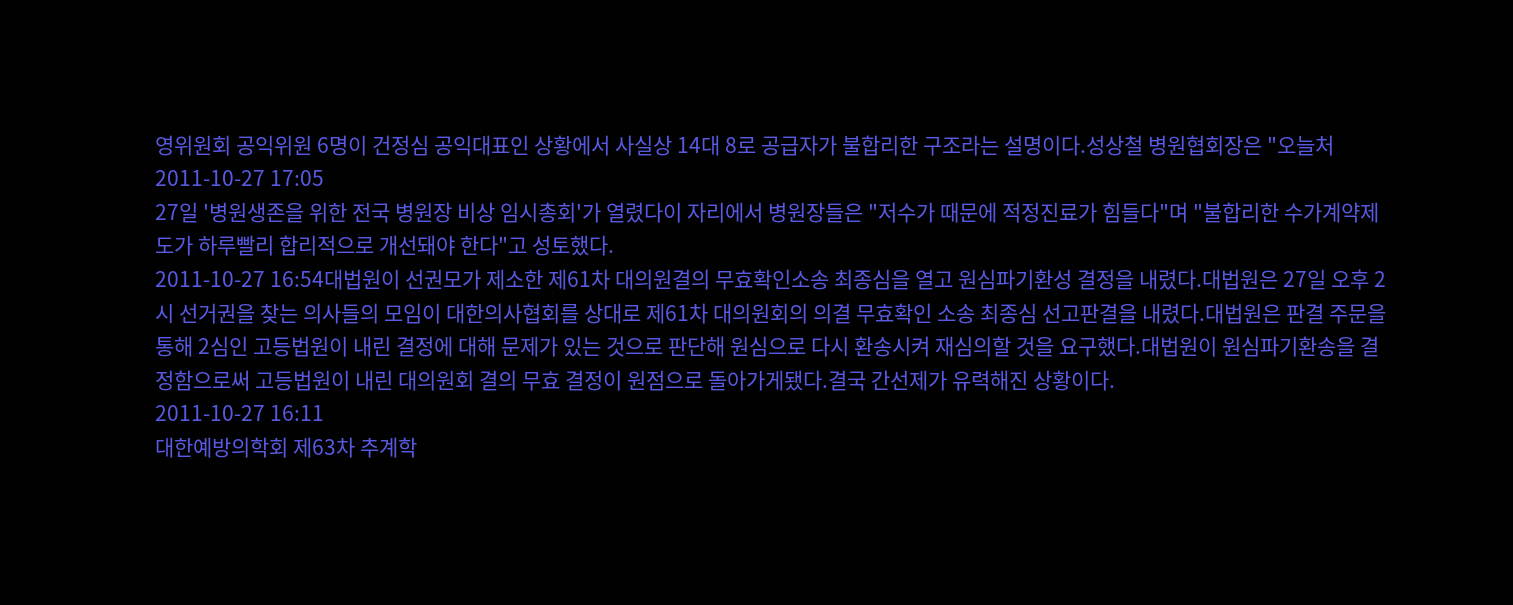영위원회 공익위원 6명이 건정심 공익대표인 상황에서 사실상 14대 8로 공급자가 불합리한 구조라는 설명이다.성상철 병원협회장은 "오늘처
2011-10-27 17:05
27일 '병원생존을 위한 전국 병원장 비상 임시총회'가 열렸다이 자리에서 병원장들은 "저수가 때문에 적정진료가 힘들다"며 "불합리한 수가계약제도가 하루빨리 합리적으로 개선돼야 한다"고 성토했다.
2011-10-27 16:54대법원이 선권모가 제소한 제61차 대의원결의 무효확인소송 최종심을 열고 원심파기환성 결정을 내렸다.대법원은 27일 오후 2시 선거권을 찾는 의사들의 모임이 대한의사협회를 상대로 제61차 대의원회의 의결 무효확인 소송 최종심 선고판결을 내렸다.대법원은 판결 주문을 통해 2심인 고등법원이 내린 결정에 대해 문제가 있는 것으로 판단해 원심으로 다시 환송시켜 재심의할 것을 요구했다.대법원이 원심파기환송을 결정함으로써 고등법원이 내린 대의원회 결의 무효 결정이 원점으로 돌아가게됐다.결국 간선제가 유력해진 상황이다.
2011-10-27 16:11
대한예방의학회 제63차 추계학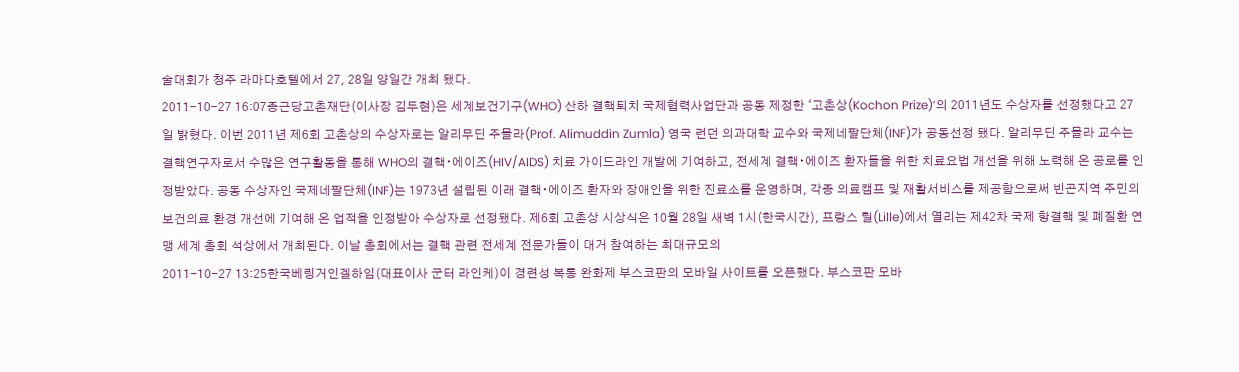술대회가 청주 라마다호텔에서 27, 28일 양일간 개최 됐다.
2011-10-27 16:07종근당고촌재단(이사장 김두현)은 세계보건기구(WHO) 산하 결핵퇴치 국제협력사업단과 공동 제정한 ‘고촌상(Kochon Prize)’의 2011년도 수상자를 선정했다고 27일 밝혔다. 이번 2011년 제6회 고촌상의 수상자로는 알리무딘 주믈라(Prof. Alimuddin Zumla) 영국 런던 의과대학 교수와 국제네팔단체(INF)가 공동선정 됐다. 알리무딘 주믈라 교수는 결핵연구자로서 수많은 연구활동을 통해 WHO의 결핵∙에이즈(HIV/AIDS) 치료 가이드라인 개발에 기여하고, 전세계 결핵∙에이즈 환자들을 위한 치료요법 개선을 위해 노력해 온 공로를 인정받았다. 공동 수상자인 국제네팔단체(INF)는 1973년 설립된 이래 결핵∙에이즈 환자와 장애인을 위한 진료소를 운영하며, 각종 의료캠프 및 재활서비스를 제공함으로써 빈곤지역 주민의 보건의료 환경 개선에 기여해 온 업적을 인정받아 수상자로 선정됐다. 제6회 고촌상 시상식은 10월 28일 새벽 1시(한국시간), 프랑스 릴(Lille)에서 열리는 제42차 국제 항결핵 및 폐질환 연맹 세계 총회 석상에서 개최된다. 이날 총회에서는 결핵 관련 전세계 전문가들이 대거 참여하는 최대규모의
2011-10-27 13:25한국베링거인겔하임(대표이사 군터 라인케)이 경련성 복통 완화제 부스코판의 모바일 사이트를 오픈했다. 부스코판 모바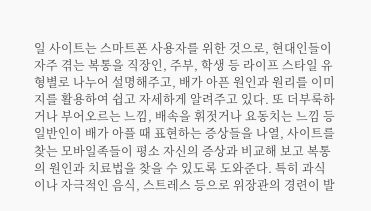일 사이트는 스마트폰 사용자를 위한 것으로, 현대인들이 자주 겪는 복통을 직장인, 주부, 학생 등 라이프 스타일 유형별로 나누어 설명해주고, 배가 아픈 원인과 원리를 이미지를 활용하여 쉽고 자세하게 알려주고 있다. 또 더부룩하거나 부어오르는 느낌, 배속을 휘젓거나 요동치는 느낌 등 일반인이 배가 아플 때 표현하는 증상들을 나열, 사이트를 찾는 모바일족들이 평소 자신의 증상과 비교해 보고 복통의 원인과 치료법을 찾을 수 있도록 도와준다. 특히 과식이나 자극적인 음식, 스트레스 등으로 위장관의 경련이 발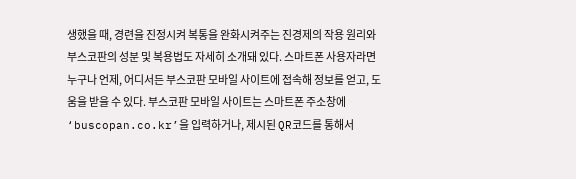생했을 때, 경련을 진정시켜 복통을 완화시켜주는 진경제의 작용 원리와 부스코판의 성분 및 복용법도 자세히 소개돼 있다. 스마트폰 사용자라면 누구나 언제, 어디서든 부스코판 모바일 사이트에 접속해 정보를 얻고, 도움을 받을 수 있다. 부스코판 모바일 사이트는 스마트폰 주소창에 ‘buscopan.co.kr’을 입력하거나, 제시된 QR코드를 통해서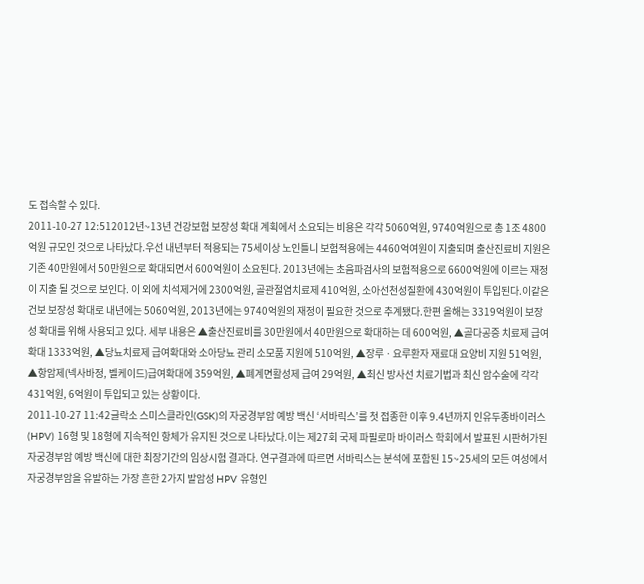도 접속할 수 있다.
2011-10-27 12:512012년~13년 건강보험 보장성 확대 계획에서 소요되는 비용은 각각 5060억원, 9740억원으로 총 1조 4800억원 규모인 것으로 나타났다.우선 내년부터 적용되는 75세이상 노인틀니 보험적용에는 4460억여원이 지출되며 출산진료비 지원은기존 40만원에서 50만원으로 확대되면서 600억원이 소요된다. 2013년에는 초음파검사의 보험적용으로 6600억원에 이르는 재정이 지출 될 것으로 보인다. 이 외에 치석제거에 2300억원, 골관절염치료제 410억원, 소아선천성질환에 430억원이 투입된다.이같은 건보 보장성 확대로 내년에는 5060억원, 2013년에는 9740억원의 재정이 필요한 것으로 추계됐다.한편 올해는 3319억원이 보장성 확대를 위해 사용되고 있다. 세부 내용은 ▲출산진료비를 30만원에서 40만원으로 확대하는 데 600억원, ▲골다공증 치료제 급여 확대 1333억원, ▲당뇨치료제 급여확대와 소아당뇨 관리 소모품 지원에 510억원, ▲장루ㆍ요루환자 재료대 요양비 지원 51억원, ▲항암제(넥사바정, 벨케이드)급여확대에 359억원, ▲폐계면활성제 급여 29억원, ▲최신 방사선 치료기법과 최신 암수술에 각각 431억원, 6억원이 투입되고 있는 상황이다.
2011-10-27 11:42글락소 스미스클라인(GSK)의 자궁경부암 예방 백신 ‘서바릭스’를 첫 접종한 이후 9.4년까지 인유두종바이러스(HPV) 16형 및 18형에 지속적인 항체가 유지된 것으로 나타났다.이는 제27회 국제 파필로마 바이러스 학회에서 발표된 시판허가된 자궁경부암 예방 백신에 대한 최장기간의 임상시험 결과다. 연구결과에 따르면 서바릭스는 분석에 포함된 15~25세의 모든 여성에서 자궁경부암을 유발하는 가장 흔한 2가지 발암성 HPV 유형인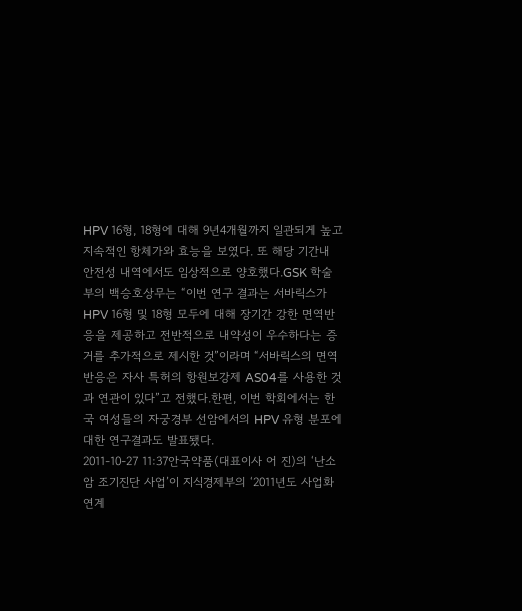HPV 16형, 18형에 대해 9년4개월까지 일관되게 높고 지속적인 항체가와 효능을 보였다. 또 해당 기간내 안전성 내역에서도 임상적으로 양호했다.GSK 학술부의 백승호상무는 “이번 연구 결과는 서바릭스가 HPV 16형 및 18형 모두에 대해 장기간 강한 면역반응을 제공하고 전반적으로 내약성이 우수하다는 증거를 추가적으로 제시한 것”이라며 “서바릭스의 면역반응은 자사 특허의 항원보강제 AS04를 사용한 것과 연관이 있다”고 전했다.한편, 이번 학회에서는 한국 여성들의 자궁경부 선암에서의 HPV 유형 분포에 대한 연구결과도 발표됐다.
2011-10-27 11:37안국약품(대표이사 어 진)의 ‘난소암 조기진단 사업’이 지식경제부의 ‘2011년도 사업화연계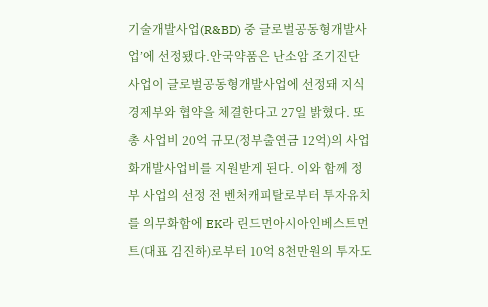기술개발사업(R&BD) 중 글로벌공동형개발사업’에 선정됐다.안국약품은 난소암 조기진단 사업이 글로벌공동형개발사업에 선정돼 지식경제부와 협약을 체결한다고 27일 밝혔다. 또 총 사업비 20억 규모(정부출연금 12억)의 사업화개발사업비를 지원받게 된다. 이와 함께 정부 사업의 선정 전 벤처캐피탈로부터 투자유치를 의무화함에 EK라 린드먼아시아인베스트먼트(대표 김진하)로부터 10억 8천만원의 투자도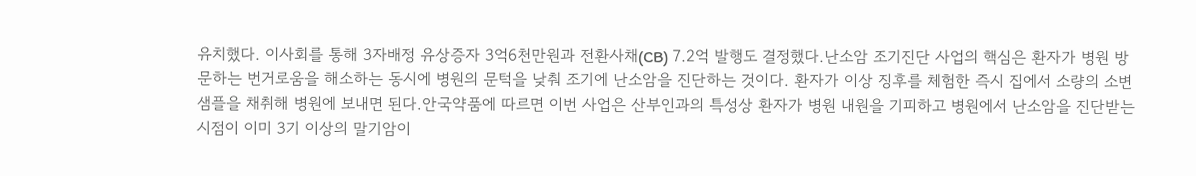유치했다. 이사회를 통해 3자배정 유상증자 3억6천만원과 전환사채(CB) 7.2억 발행도 결정했다.난소암 조기진단 사업의 핵심은 환자가 병원 방문하는 번거로움을 해소하는 동시에 병원의 문턱을 낮춰 조기에 난소암을 진단하는 것이다. 환자가 이상 징후를 체험한 즉시 집에서 소량의 소변샘플을 채취해 병원에 보내면 된다.안국약품에 따르면 이번 사업은 산부인과의 특성상 환자가 병원 내원을 기피하고 병원에서 난소암을 진단받는 시점이 이미 3기 이상의 말기암이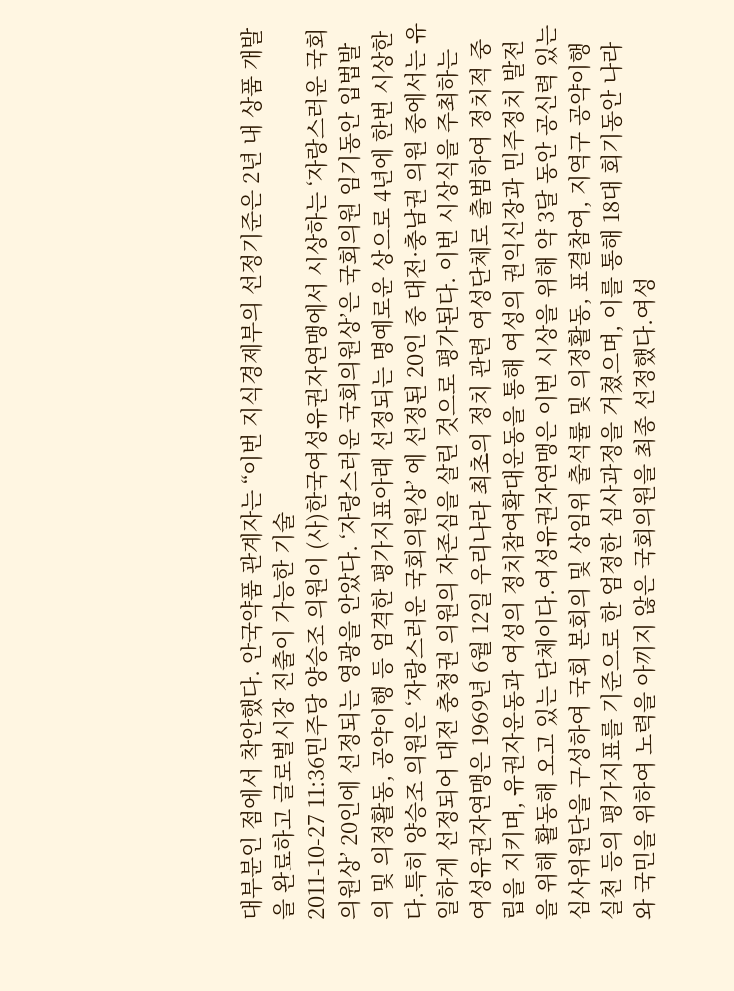대부분인 점에서 착안했다. 안국약품 관계자는 “이번 지식경제부의 선정기준은 2년 내 상품 개발을 완료하고 글로벌시장 진출이 가능한 기술
2011-10-27 11:36민주당 양승조 의원이 (사)한국여성유권자연맹에서 시상하는 ‘자랑스러운 국회의원상’ 20인에 선정되는 영광을 안았다. ‘자랑스러운 국회의원상’은 국회의원 임기동안 입법발의 및 의정활동, 공약이행 등 엄격한 평가지표아래 선정되는 명예로운 상으로 4년에 한번 시상한다.특히 양승조 의원은 ‘자랑스러운 국회의원상’ 에 선정된 20인 중 대전·충남권 의원 중에서는 유일하게 선정되어 대전 충청권 의원의 자존심을 살린 것으로 평가된다. 이번 시상식을 주최하는 여성유권자연맹은 1969년 6월 12일 우리나라 최초의 정치 관련 여성단체로 출범하여 정치적 중립을 지키며, 유권자운동과 여성의 정치참여확대운동을 통해 여성의 권익신장과 민주정치 발전을 위해 활동해 오고 있는 단체이다.여성유권자연맹은 이번 시상을 위해 약 3달 동안 공신력 있는 심사위원단을 구성하여 국회 본회의 및 상임위 출석률 및 의정활동, 표결참여, 지역구 공약이행 실천 등의 평가지표를 기준으로 한 엄정한 심사과정을 거쳤으며, 이를 통해 18대 회기동안 나라와 국민을 위하여 노력을 아끼지 않은 국회의원을 최종 선정했다.여성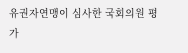유권자연맹이 심사한 국회의원 평가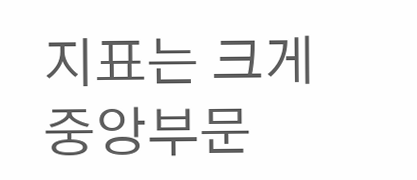지표는 크게 중앙부문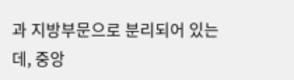과 지방부문으로 분리되어 있는데, 중앙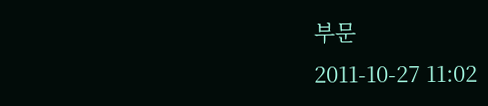부문
2011-10-27 11:02